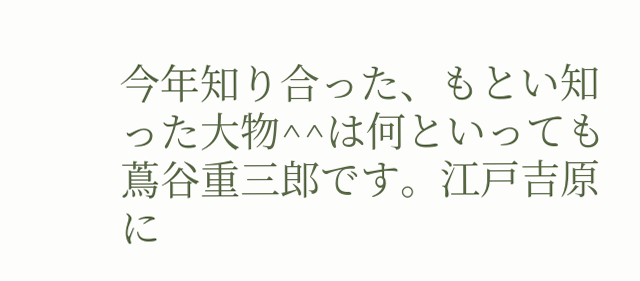今年知り合った、もとい知った大物^^は何といっても蔦谷重三郎です。江戸吉原に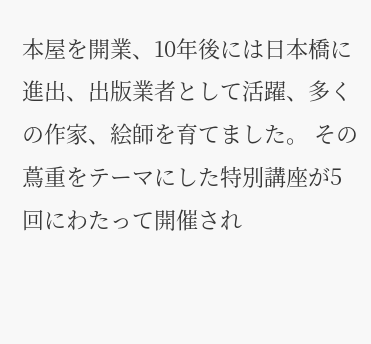本屋を開業、10年後には日本橋に進出、出版業者として活躍、多くの作家、絵師を育てました。 その蔦重をテーマにした特別講座が5回にわたって開催され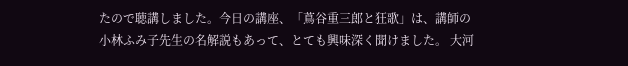たので聴講しました。今日の講座、「蔦谷重三郎と狂歌」は、講師の小林ふみ子先生の名解説もあって、とても興味深く聞けました。 大河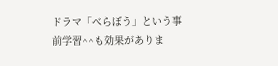ドラマ「べらぼう」という事前学習^^も効果がありま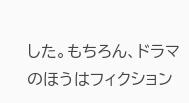した。もちろん、ドラマのほうはフィクション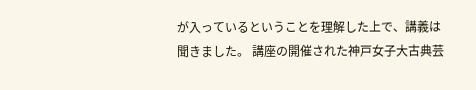が入っているということを理解した上で、講義は聞きました。 講座の開催された神戸女子大古典芸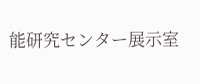能研究センター展示室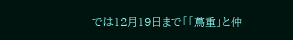では12月19日まで「「蔦重」と仲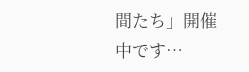間たち」開催中です…